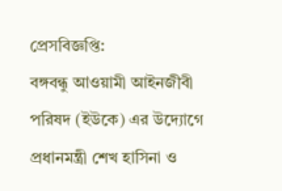প্রেসবিজ্ঞপ্তি:
বঙ্গবন্ধু আওয়ামী আইনজীবী পরিষদ (ইউকে) এর উদ্যোগে প্রধানমন্ত্রী শেখ হাসিনা ও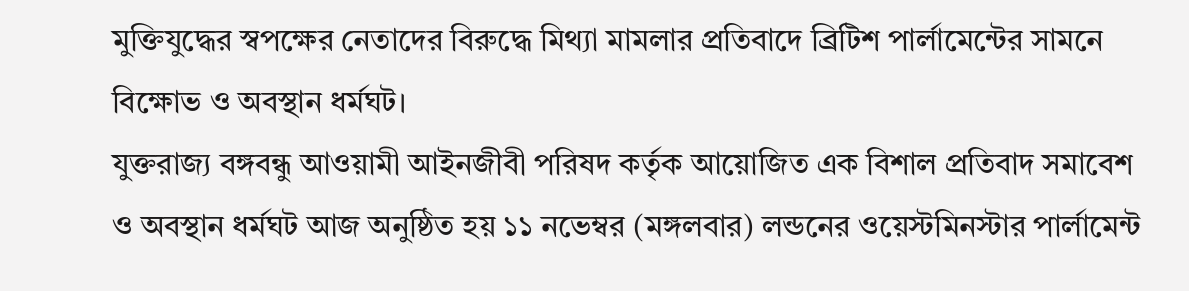মুক্তিযুদ্ধের স্বপক্ষের নেতাদের বিরুদ্ধে মিথ্যা মামলার প্রতিবাদে ব্রিটিশ পার্লামেন্টের সামনে বিক্ষোভ ও অবস্থান ধর্মঘট।
যুক্তরাজ্য বঙ্গবন্ধু আওয়ামী আইনজীবী পরিষদ কর্তৃক আয়োজিত এক বিশাল প্রতিবাদ সমাবেশ ও অবস্থান ধর্মঘট আজ অনুষ্ঠিত হয় ১১ নভেম্বর (মঙ্গলবার) লন্ডনের ওয়েস্টমিনস্টার পার্লামেন্ট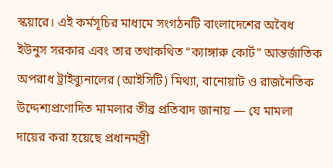স্কয়ারে। এই কর্মসূচির মাধ্যমে সংগঠনটি বাংলাদেশের অবৈধ ইউনুস সরকার এবং তার তথাকথিত “ক্যাঙ্গারু কোর্ট” আন্তর্জাতিক অপরাধ ট্রাইব্যুনালের (আইসিটি) মিথ্যা, বানোয়াট ও রাজনৈতিক উদ্দেশ্যপ্রণোদিত মামলার তীব্র প্রতিবাদ জানায় — যে মামলা দায়ের করা হয়েছে প্রধানমন্ত্রী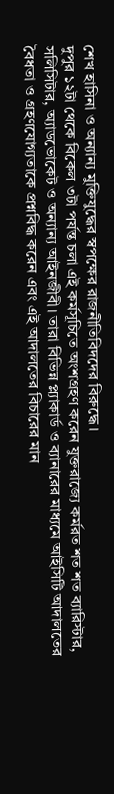শেখ হাসিনা ও অন্যান্য মুক্তিযুদ্ধের স্বপক্ষের রাজনীতিবিদদের বিরুদ্ধে।
দুপুর ১২টা থেকে বিকেল ৩টা পর্যন্ত চলা এই কর্মসূচিতে অংশগ্রহণ করেন যুক্তরাজ্যে কর্মরত শত শত ব্যারিস্টার, সলিসিটার, অ্যাডভোকেট ও অন্যান্য আইনজীবী। তারা বিভিন্ন প্ল্যাকার্ড ও ব্যানারের মাধ্যমে আইসিটি আদালতের বৈধতা ও গ্রহণযোগ্যতাকে প্রশ্নবিদ্ধ করেন এবং এই আদালতের বিচারের মান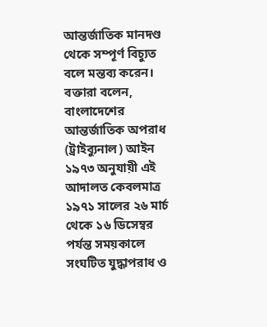আন্তর্জাতিক মানদণ্ড থেকে সম্পূর্ণ বিচ্যুত বলে মন্তব্য করেন।
বক্তারা বলেন, বাংলাদেশের আন্তর্জাতিক অপরাধ (ট্রাইব্যুনাল) আইন ১৯৭৩ অনুযায়ী এই আদালত কেবলমাত্র ১৯৭১ সালের ২৬ মার্চ থেকে ১৬ ডিসেম্বর পর্যন্ত সময়কালে সংঘটিত যুদ্ধাপরাধ ও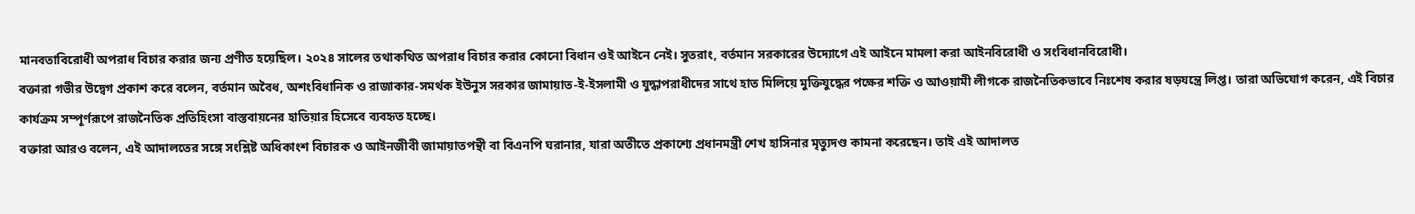মানবতাবিরোধী অপরাধ বিচার করার জন্য প্রণীত হয়েছিল। ২০২৪ সালের তথাকথিত অপরাধ বিচার করার কোনো বিধান ওই আইনে নেই। সুতরাং, বর্তমান সরকারের উদ্যোগে এই আইনে মামলা করা আইনবিরোধী ও সংবিধানবিরোধী।
বক্তারা গভীর উদ্বেগ প্রকাশ করে বলেন, বর্তমান অবৈধ, অশংবিধানিক ও রাজাকার-সমর্থক ইউনুস সরকার জামায়াত-ই-ইসলামী ও যুদ্ধাপরাধীদের সাথে হাত মিলিয়ে মুক্তিযুদ্ধের পক্ষের শক্তি ও আওয়ামী লীগকে রাজনৈতিকভাবে নিঃশেষ করার ষড়যন্ত্রে লিপ্ত। তারা অভিযোগ করেন, এই বিচার কার্যক্রম সম্পূর্ণরূপে রাজনৈতিক প্রতিহিংসা বাস্তবায়নের হাতিয়ার হিসেবে ব্যবহৃত হচ্ছে।
বক্তারা আরও বলেন, এই আদালতের সঙ্গে সংশ্লিষ্ট অধিকাংশ বিচারক ও আইনজীবী জামায়াতপন্থী বা বিএনপি ঘরানার, যারা অতীতে প্রকাশ্যে প্রধানমন্ত্রী শেখ হাসিনার মৃত্যুদণ্ড কামনা করেছেন। তাই এই আদালত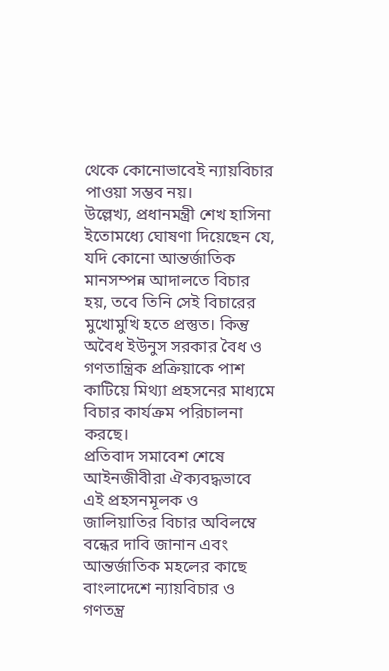থেকে কোনোভাবেই ন্যায়বিচার পাওয়া সম্ভব নয়।
উল্লেখ্য, প্রধানমন্ত্রী শেখ হাসিনা ইতোমধ্যে ঘোষণা দিয়েছেন যে, যদি কোনো আন্তর্জাতিক মানসম্পন্ন আদালতে বিচার হয়, তবে তিনি সেই বিচারের মুখোমুখি হতে প্রস্তুত। কিন্তু অবৈধ ইউনুস সরকার বৈধ ও গণতান্ত্রিক প্রক্রিয়াকে পাশ কাটিয়ে মিথ্যা প্রহসনের মাধ্যমে বিচার কার্যক্রম পরিচালনা করছে।
প্রতিবাদ সমাবেশ শেষে আইনজীবীরা ঐক্যবদ্ধভাবে এই প্রহসনমূলক ও জালিয়াতির বিচার অবিলম্বে বন্ধের দাবি জানান এবং আন্তর্জাতিক মহলের কাছে বাংলাদেশে ন্যায়বিচার ও গণতন্ত্র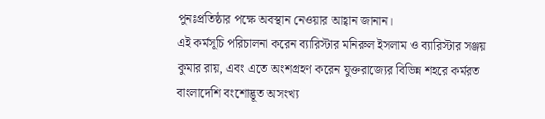পুনঃপ্রতিষ্ঠার পক্ষে অবস্থান নেওয়ার আহ্বান জানান।
এই কর্মসূচি পরিচালনা করেন ব্যারিস্টার মনিরুল ইসলাম ও ব্যারিস্টার সঞ্জয় কুমার রায়, এবং এতে অংশগ্রহণ করেন যুক্তরাজ্যের বিভিন্ন শহরে কর্মরত বাংলাদেশি বংশোদ্ভূত অসংখ্য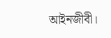আইনজীবী।